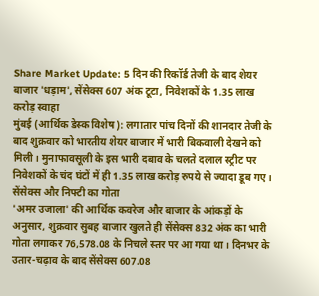Share Market Update: 5 दिन की रिकॉर्ड तेजी के बाद शेयर बाजार 'धड़ाम', सेंसेक्स 607 अंक टूटा, निवेशकों के 1.35 लाख करोड़ स्वाहा
मुंबई (आर्थिक डेस्क विशेष): लगातार पांच दिनों की शानदार तेजी के बाद शुक्रवार को भारतीय शेयर बाजार में भारी बिकवाली देखने को मिली। मुनाफावसूली के इस भारी दबाव के चलते दलाल स्ट्रीट पर निवेशकों के चंद घंटों में ही 1.35 लाख करोड़ रुपये से ज्यादा डूब गए।
सेंसेक्स और निफ्टी का गोता
'अमर उजाला' की आर्थिक कवरेज और बाजार के आंकड़ों के अनुसार, शुक्रवार सुबह बाजार खुलते ही सेंसेक्स 832 अंक का भारी गोता लगाकर 76,578.08 के निचले स्तर पर आ गया था। दिनभर के उतार-चढ़ाव के बाद सेंसेक्स 607.08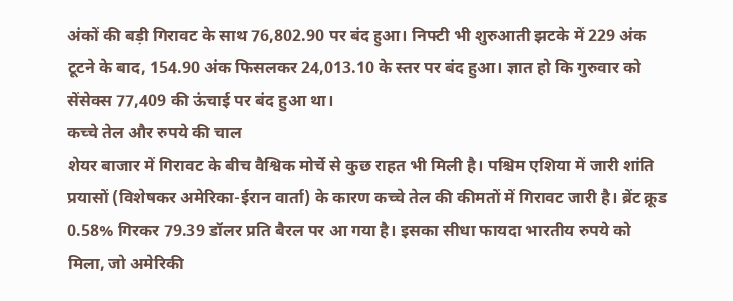अंकों की बड़ी गिरावट के साथ 76,802.90 पर बंद हुआ। निफ्टी भी शुरुआती झटके में 229 अंक टूटने के बाद, 154.90 अंक फिसलकर 24,013.10 के स्तर पर बंद हुआ। ज्ञात हो कि गुरुवार को सेंसेक्स 77,409 की ऊंचाई पर बंद हुआ था।
कच्चे तेल और रुपये की चाल
शेयर बाजार में गिरावट के बीच वैश्विक मोर्चे से कुछ राहत भी मिली है। पश्चिम एशिया में जारी शांति प्रयासों (विशेषकर अमेरिका-ईरान वार्ता) के कारण कच्चे तेल की कीमतों में गिरावट जारी है। ब्रेंट क्रूड 0.58% गिरकर 79.39 डॉलर प्रति बैरल पर आ गया है। इसका सीधा फायदा भारतीय रुपये को मिला, जो अमेरिकी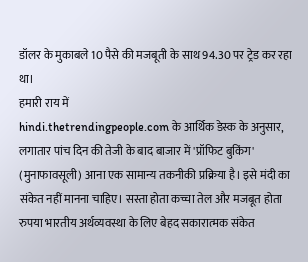डॉलर के मुकाबले 10 पैसे की मजबूती के साथ 94.30 पर ट्रेड कर रहा था।
हमारी राय में
hindi.thetrendingpeople.com के आर्थिक डेस्क के अनुसार, लगातार पांच दिन की तेजी के बाद बाजार में 'प्रॉफिट बुकिंग' (मुनाफावसूली) आना एक सामान्य तकनीकी प्रक्रिया है। इसे मंदी का संकेत नहीं मानना चाहिए। सस्ता होता कच्चा तेल और मजबूत होता रुपया भारतीय अर्थव्यवस्था के लिए बेहद सकारात्मक संकेत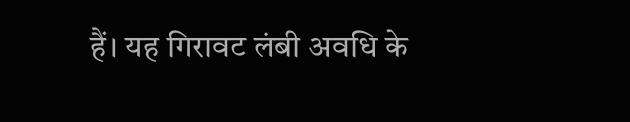हैं। यह गिरावट लंबी अवधि के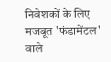निवेशकों के लिए मजबूत 'फंडामेंटल' वाले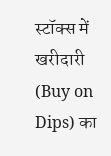स्टॉक्स में खरीदारी (Buy on Dips) का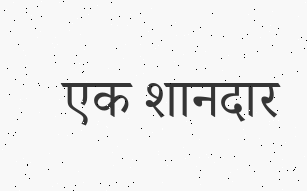एक शानदार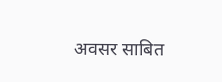अवसर साबित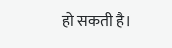हो सकती है।